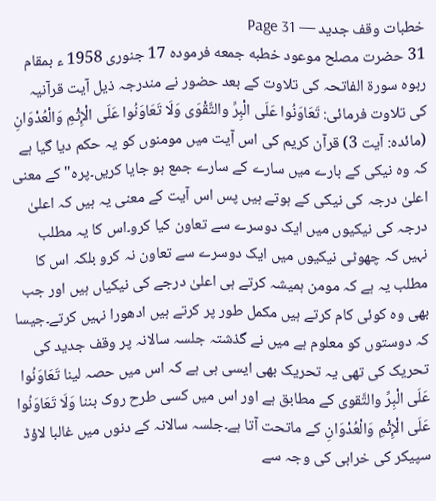خطبات وقف جدید — Page 31
31 حضرت مصلح موعود خطبه جمعه فرموده 17 جنوری 1958 ء بمقام ربوہ سورۃ الفاتحہ کی تلاوت کے بعد حضور نے مندرجہ ذیل آیت قرآنیہ کی تلاوت فرمائی: تَعَاوَنُوا عَلَى الْبِرِّ والتَّقْوَى وَلَا تَعَاوَنُوا عَلَى الْإِثْمِ وَالْعُدْوَانِ (مائدہ: آیت 3) قرآن کریم کی اس آیت میں مومنوں کو یہ حکم دیا گیا ہے کہ وہ نیکی کے بارے میں سارے کے سارے جمع ہو جایا کریں۔پرہ" کے معنی اعلیٰ درجہ کی نیکی کے ہوتے ہیں پس اس آیت کے معنی یہ ہیں کہ اعلیٰ درجہ کی نیکیوں میں ایک دوسرے سے تعاون کیا کرو۔اس کا یہ مطلب نہیں کہ چھوٹی نیکیوں میں ایک دوسرے سے تعاون نہ کرو بلکہ اس کا مطلب یہ ہے کہ مومن ہمیشہ کرتے ہی اعلیٰ درجے کی نیکیاں ہیں اور جب بھی وہ کوئی کام کرتے ہیں مکمل طور پر کرتے ہیں ادھورا نہیں کرتے۔جیسا کہ دوستوں کو معلوم ہے میں نے گذشتہ جلسہ سالانہ پر وقف جدید کی تحریک کی تھی یہ تحریک بھی ایسی ہی ہے کہ اس میں حصہ لینا تَعَاوَنُوا عَلَى الْبِرِّ والتَّقوی کے مطابق ہے اور اس میں کسی طرح روک بننا وَلَا تَعَاوَنُوا عَلَى الْإِثْمِ وَالْعُدْوَانِ کے ماتحت آتا ہے۔جلسہ سالانہ کے دنوں میں غالبا لاؤڈ سپیکر کی خرابی کی وجہ سے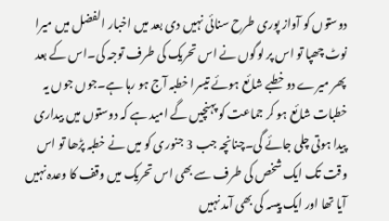دوستوں کو آواز پوری طرح سنائی نہیں دی بعد میں اخبار الفضل میں میرا نوٹ چھپا تو اس پر لوگوں نے اس تحریک کی طرف توجہ کی۔اس کے بعد پھر میرے دو خطبے شائع ہوئے تیسرا خطبہ آج ہو رہا ہے۔جوں جوں یہ خطبات شائع ہو کر جماعت کو پہنچیں گے امید ہے کہ دوستوں میں بیداری پیدا ہوتی چلی جائے گی۔چنانچہ جب 3 جنوری کو میں نے خطبہ پڑھا تو اس وقت تک ایک شخص کی طرف سے بھی اس تحریک میں وقف کا وعدہ نہیں آیا تھا اور ایک پیسہ کی بھی آمد نہیں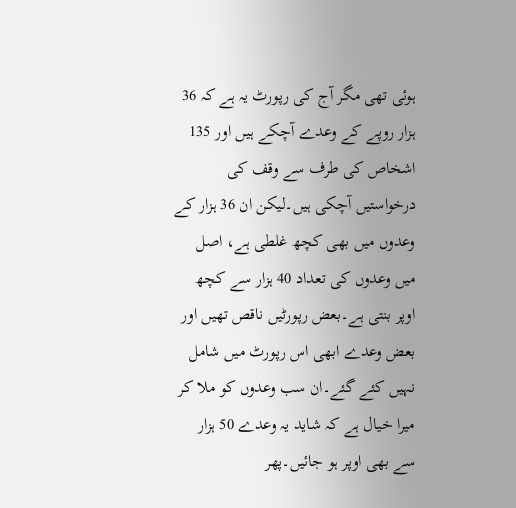ہوئی تھی مگر آج کی رپورٹ یہ ہے کہ 36 ہزار روپے کے وعدے آچکے ہیں اور 135 اشخاص کی طرف سے وقف کی درخواستیں آچکی ہیں۔لیکن ان 36 ہزار کے وعدوں میں بھی کچھ غلطی ہے، اصل میں وعدوں کی تعداد 40 ہزار سے کچھ اوپر بنتی ہے۔بعض رپورٹیں ناقص تھیں اور بعض وعدے ابھی اس رپورٹ میں شامل نہیں کئے گئے۔ان سب وعدوں کو ملا کر میرا خیال ہے کہ شاید یہ وعدے 50 ہزار سے بھی اوپر ہو جائیں۔پھر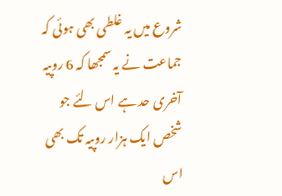شروع میں یہ غلطی بھی ہوئی کہ جماعت نے یہ سمجھا کہ 6 روپیہ آخری حد ہے اس لئے جو شخص ایک ہزار روپیہ تک بھی اس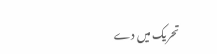تحریک میں دے